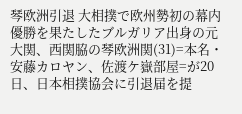琴欧洲引退 大相撲で欧州勢初の幕内優勝を果たしたブルガリア出身の元大関、西関脇の琴欧洲関(31)=本名・安藤カロヤン、佐渡ケ嶽部屋=が20日、日本相撲協会に引退届を提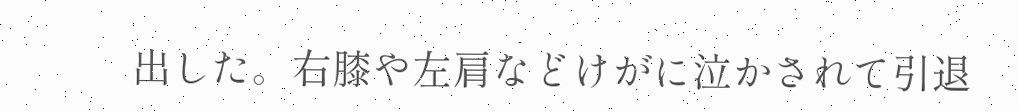出した。右膝や左肩などけがに泣かされて引退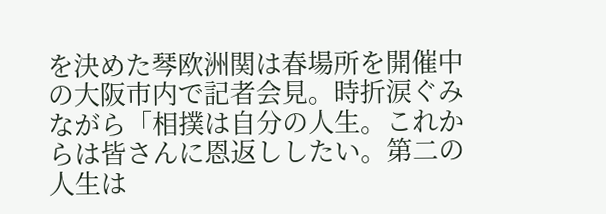を決めた琴欧洲関は春場所を開催中の大阪市内で記者会見。時折涙ぐみながら「相撲は自分の人生。これからは皆さんに恩返ししたい。第二の人生は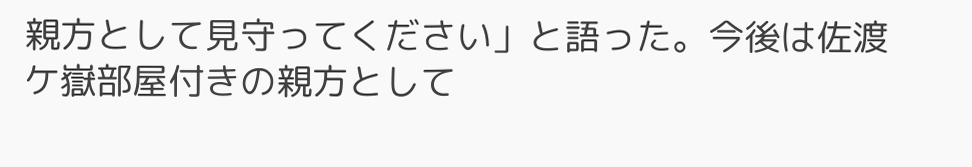親方として見守ってください」と語った。今後は佐渡ケ嶽部屋付きの親方として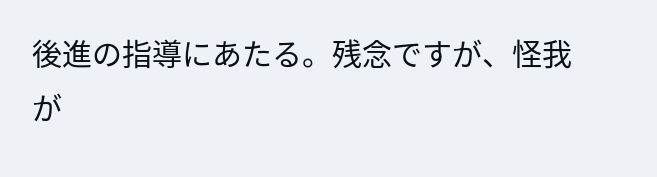後進の指導にあたる。残念ですが、怪我が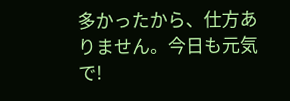多かったから、仕方ありません。今日も元気で!